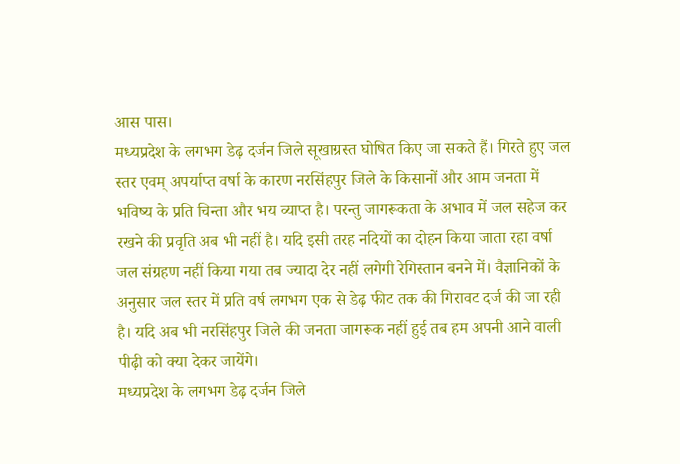आस पास।
मध्यप्रदेश के लगभग डेढ़ दर्जन जिले सूखाग्रस्त घोषित किए जा सकते हैं। गिरते हुए जल स्तर एवम् अपर्याप्त वर्षा के कारण नरसिंहपुर जिले के किसानों और आम जनता में भविष्य के प्रति चिन्ता और भय व्याप्त है। परन्तु जागरूकता के अभाव में जल सहेज कर रखने की प्रवृति अब भी नहीं है। यदि इसी तरह नदियों का दोहन किया जाता रहा वर्षा जल संग्रहण नहीं किया गया तब ज्यादा देर नहीं लगेगी रेगिस्तान बनने में। वैज्ञानिकों के अनुसार जल स्तर में प्रति वर्ष लगभग एक से डेढ़ फीट तक की गिरावट दर्ज की जा रही है। यदि अब भी नरसिंहपुर जिले की जनता जागरूक नहीं हुई तब हम अपनी आने वाली पीढ़ी को क्या देकर जायेंगे।
मध्यप्रदेश के लगभग डेढ़ दर्जन जिले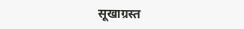सूखाग्रस्त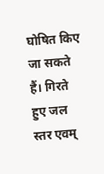घोषित किए जा सकते हैं। गिरते हुए जल स्तर एवम्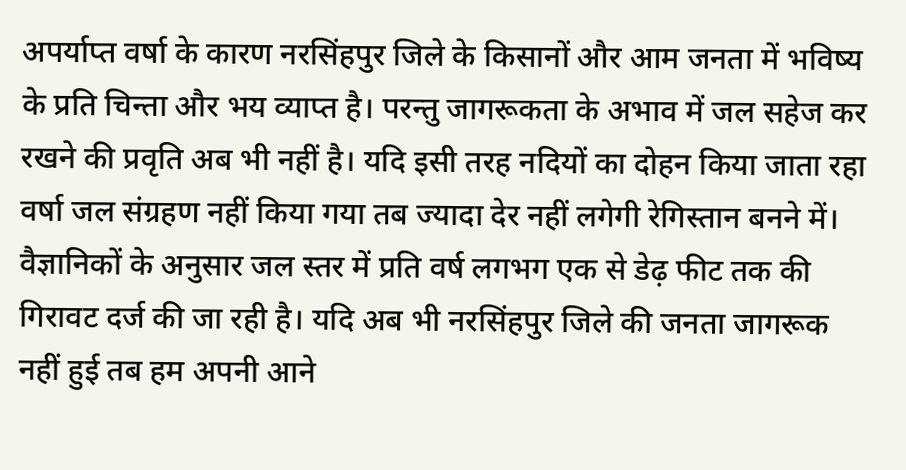अपर्याप्त वर्षा के कारण नरसिंहपुर जिले के किसानों और आम जनता में भविष्य के प्रति चिन्ता और भय व्याप्त है। परन्तु जागरूकता के अभाव में जल सहेज कर रखने की प्रवृति अब भी नहीं है। यदि इसी तरह नदियों का दोहन किया जाता रहा वर्षा जल संग्रहण नहीं किया गया तब ज्यादा देर नहीं लगेगी रेगिस्तान बनने में। वैज्ञानिकों के अनुसार जल स्तर में प्रति वर्ष लगभग एक से डेढ़ फीट तक की गिरावट दर्ज की जा रही है। यदि अब भी नरसिंहपुर जिले की जनता जागरूक नहीं हुई तब हम अपनी आने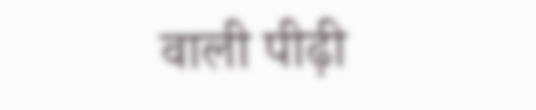वाली पीढ़ी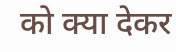को क्या देकर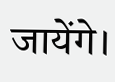जायेंगे।